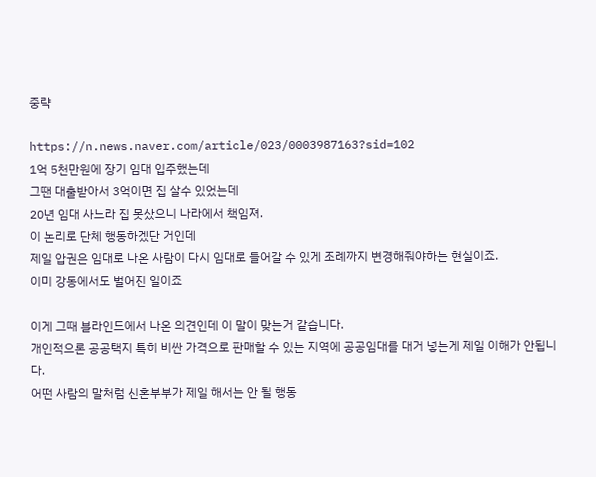중략

https://n.news.naver.com/article/023/0003987163?sid=102
1억 5천만원에 장기 임대 입주했는데
그땐 대출받아서 3억이면 집 살수 있었는데
20년 임대 사느라 집 못샀으니 나라에서 책임져.
이 논리로 단체 행동하겠단 거인데
제일 압권은 임대로 나온 사람이 다시 임대로 들어갈 수 있게 조례까지 변경해줘야하는 현실이죠.
이미 강동에서도 벌어진 일이죠

이게 그때 블라인드에서 나온 의견인데 이 말이 맞는거 같습니다.
개인적으론 공공택지 특히 비싼 가격으로 판매할 수 있는 지역에 공공임대를 대거 넣는게 제일 이해가 안됩니다.
어떤 사람의 말처럼 신혼부부가 제일 해서는 안 될 행동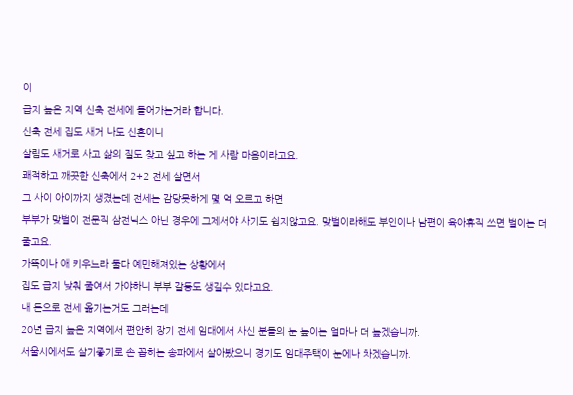이
급지 높은 지역 신축 전세에 들어가는거라 합니다.
신축 전세 집도 새거 나도 신혼이니
살림도 새거로 사고 삶의 질도 찾고 싶고 하는 게 사람 마음이라고요.
쾌적하고 깨끗한 신축에서 2+2 전세 살면서
그 사이 아이까지 생겼는데 전세는 감당못하게 몇 억 오르고 하면
부부가 맞벌이 전문직 삼전닉스 아닌 경우에 그제서야 사기도 쉽지않고요. 맞벌이라해도 부인이나 남편이 육아휴직 쓰면 벌이는 더 줄고요.
가뜩이나 애 키우느라 둘다 예민해져있는 상황에서
집도 급지 낮춰 줄여서 가야하니 부부 갈등도 생길수 있다고요.
내 돈으로 전세 옮기는거도 그러는데
20년 급지 높은 지역에서 편안히 장기 전세 임대에서 사신 분들의 눈 높이는 얼마나 더 높겠습니까.
서울시에서도 살기좋기로 손 꼽히는 송파에서 살아봤으니 경기도 임대주택이 눈에나 차겠습니까.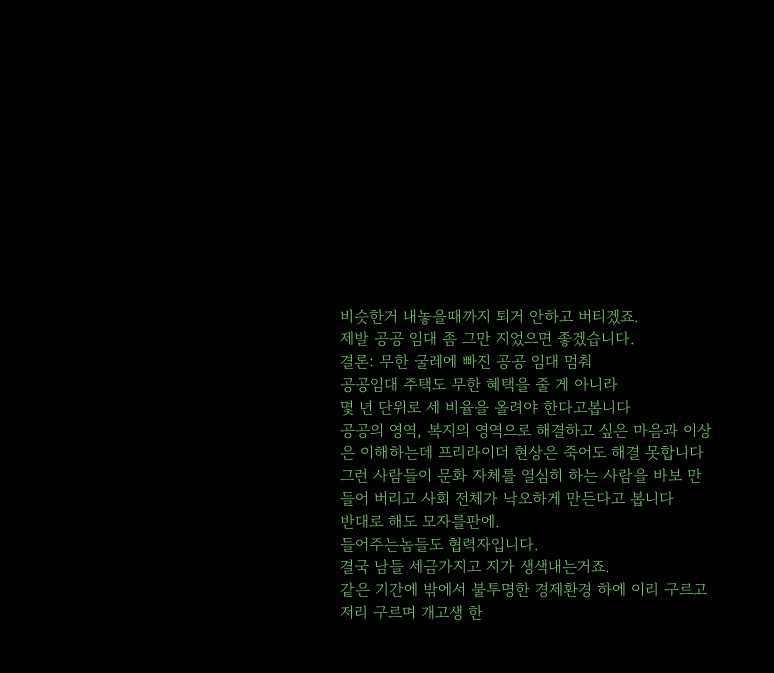비슷한거 내놓을때까지 퇴거 안하고 버티겠죠.
제발 공공 임대 좀 그만 지었으면 좋겠습니다.
결론: 무한 굴레에 빠진 공공 임대 멈춰
공공임대 주택도 무한 혜택을 줄 게 아니라
몇 년 단위로 세 비율을 올려야 한다고봅니다
공공의 영역, 복지의 영역으로 해결하고 싶은 마음과 이상은 이해하는데 프리라이더 현상은 죽어도 해결 못합니다
그런 사람들이 문화 자체를 열심히 하는 사람을 바보 만들어 버리고 사회 전체가 낙오하게 만든다고 봅니다
반대로 해도 모자를판에.
들어주는놈들도 협력자입니다.
결국 남들 세금가지고 지가 생색내는거죠.
같은 기간에 밖에서 불투명한 경제환경 하에 이리 구르고 저리 구르며 개고생 한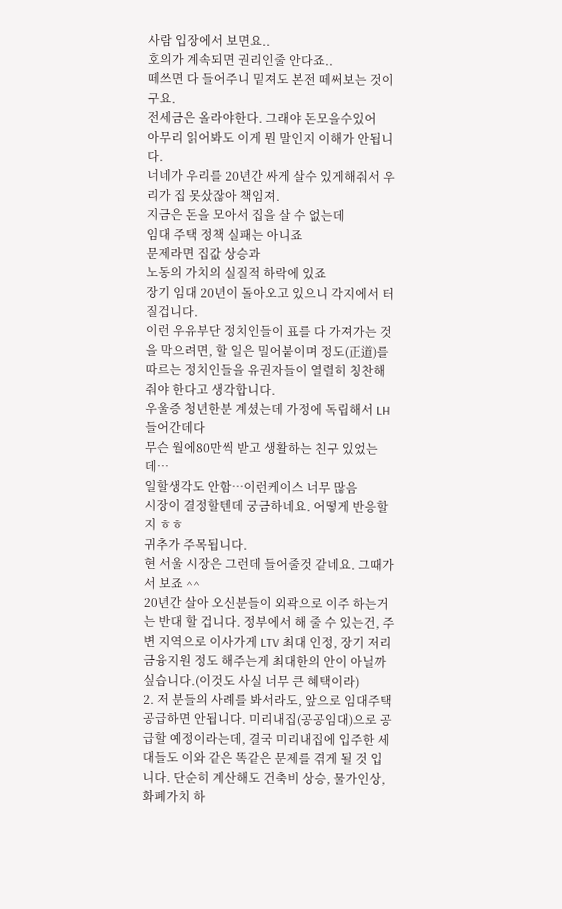사람 입장에서 보면요..
호의가 계속되면 권리인줄 안다죠..
떼쓰면 다 들어주니 밑져도 본전 떼써보는 것이구요.
전세금은 올라야한다. 그래야 돈모을수있어
아무리 읽어봐도 이게 뭔 말인지 이해가 안됩니다.
너네가 우리를 20년간 싸게 살수 있게해줘서 우리가 집 못샀잖아 책임져.
지금은 돈을 모아서 집을 살 수 없는데
임대 주택 정책 실패는 아니죠
문제라면 집값 상승과
노동의 가치의 실질적 하락에 있죠
장기 임대 20년이 돌아오고 있으니 각지에서 터질겁니다.
이런 우유부단 정치인들이 표를 다 가져가는 것을 막으려면, 할 일은 밀어붙이며 정도(正道)를 따르는 정치인들을 유권자들이 열렬히 칭찬해줘야 한다고 생각합니다.
우울증 청년한분 계셨는데 가정에 독립해서 LH 들어간데다
무슨 월에80만씩 받고 생활하는 친구 있었는데…
일할생각도 안함…이런케이스 너무 많음
시장이 결정할텐데 궁금하네요. 어떻게 반응할지 ㅎㅎ
귀추가 주목됩니다.
현 서울 시장은 그런데 들어줄것 같네요. 그때가서 보죠 ^^
20년간 살아 오신분들이 외곽으로 이주 하는거는 반대 할 겁니다. 정부에서 해 줄 수 있는건, 주변 지역으로 이사가게 LTV 최대 인정, 장기 저리 금융지원 정도 해주는게 최대한의 안이 아닐까 싶습니다.(이것도 사실 너무 큰 혜택이라)
2. 저 분들의 사례를 봐서라도, 앞으로 임대주택 공급하면 안됩니다. 미리내집(공공임대)으로 공급할 예정이라는데, 결국 미리내집에 입주한 세대들도 이와 같은 똑같은 문제를 겪게 될 것 입니다. 단순히 계산해도 건축비 상승, 물가인상, 화폐가치 하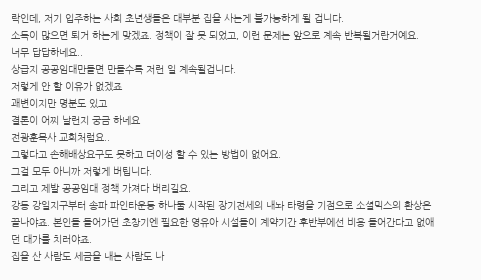락인데, 저기 입주하는 사회 초년생들은 대부분 집을 사는게 불가능하게 될 겁니다.
소득이 많으면 퇴거 하는게 맞겠죠. 정책이 잘 못 되었고, 이런 문제는 앞으로 계속 반복될거란거예요.
너무 답답하네요..
상급지 공공임대만들면 만들수록 저런 일 계속될겁니다.
저렇게 안 할 이유가 없겠죠
괘변이지만 명분도 있고
결론이 어찌 날런지 궁금 하네요
전광훈목사 교회처럼요..
그렇다고 손해배상요구도 못하고 더이성 할 수 있는 방법이 없어요.
그걸 모두 아니까 저렇게 버팁니다.
그리고 제발 공공임대 정책 가져다 버리길요.
강동 강일지구부터 송파 파인타운등 하나둘 시작된 장기전세의 내놔 타령을 기점으로 소셜믹스의 환상은 끝나야죠. 본인들 들어가던 초창기엔 필요한 영유아 시설들이 계약기간 후반부에선 비용 들어간다고 없애던 대가를 치러야죠.
집을 산 사람도 세금을 내는 사람도 나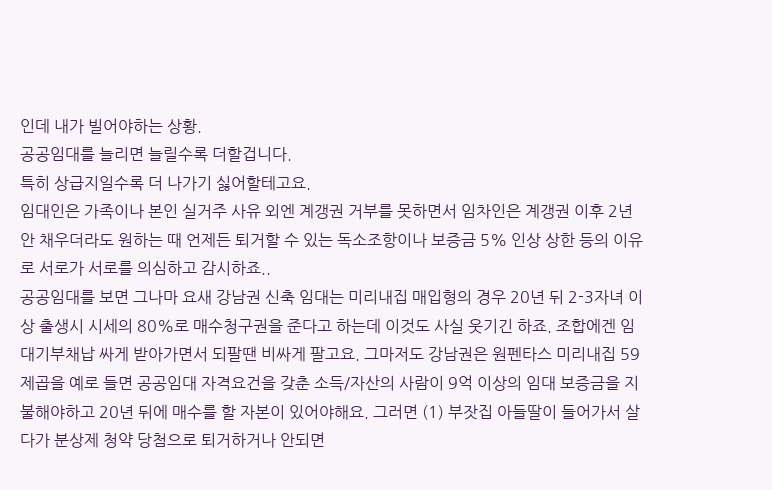인데 내가 빌어야하는 상황.
공공임대를 늘리면 늘릴수록 더할겁니다.
특히 상급지일수록 더 나가기 싫어할테고요.
임대인은 가족이나 본인 실거주 사유 외엔 계갱권 거부를 못하면서 임차인은 계갱권 이후 2년 안 채우더라도 원하는 때 언제든 퇴거할 수 있는 독소조항이나 보증금 5% 인상 상한 등의 이유로 서로가 서로를 의심하고 감시하죠..
공공임대를 보면 그나마 요새 강남권 신축 임대는 미리내집 매입형의 경우 20년 뒤 2-3자녀 이상 출생시 시세의 80%로 매수청구권을 준다고 하는데 이것도 사실 웃기긴 하죠. 조합에겐 임대기부채납 싸게 받아가면서 되팔땐 비싸게 팔고요. 그마저도 강남권은 원펜타스 미리내집 59제곱을 예로 들면 공공임대 자격요건을 갖춘 소득/자산의 사람이 9억 이상의 임대 보증금을 지불해야하고 20년 뒤에 매수를 할 자본이 있어야해요. 그러면 (1) 부잣집 아들딸이 들어가서 살다가 분상제 청약 당첨으로 퇴거하거나 안되면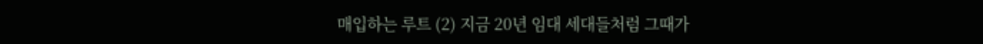매입하는 루트 (2) 지금 20년 임대 세대들처럼 그때가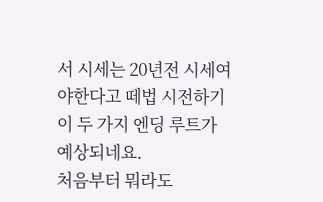서 시세는 20년전 시세여야한다고 떼법 시전하기 이 두 가지 엔딩 루트가 예상되네요.
처음부터 뭐라도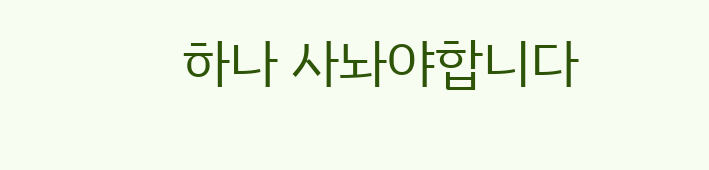하나 사놔야합니다